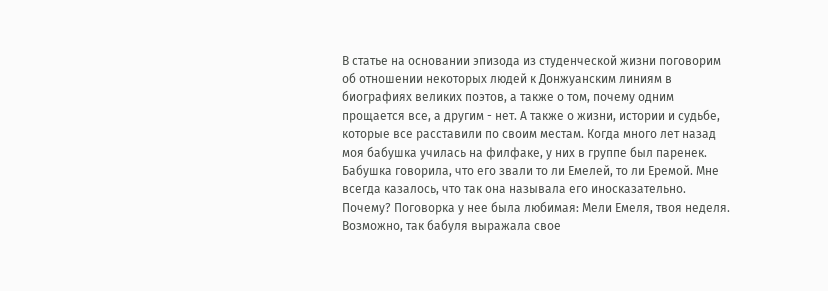В статье на основании эпизода из студенческой жизни поговорим об отношении некоторых людей к Донжуанским линиям в биографиях великих поэтов, а также о том, почему одним прощается все, а другим - нет. А также о жизни, истории и судьбе, которые все расставили по своим местам. Когда много лет назад моя бабушка училась на филфаке, у них в группе был паренек. Бабушка говорила, что его звали то ли Емелей, то ли Еремой. Мне всегда казалось, что так она называла его иносказательно. Почему? Поговорка у нее была любимая: Мели Емеля, твоя неделя. Возможно, так бабуля выражала свое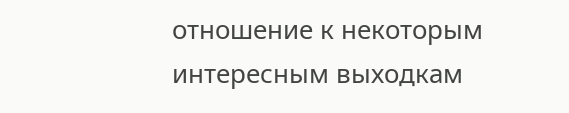отношение к некоторым интересным выходкам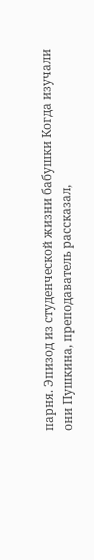парня. Эпизод из студенческой жизни бабушки Когда изучали они Пушкина, преподаватель рассказал,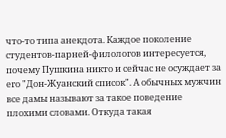что-то типа анекдота. Каждое поколение студентов-парней-филологов интересуется, почему Пушкина никто и сейчас не осуждает за его "Дон-Жуанский список". А обычных мужчин все дамы называют за такое поведение плохими словами. Откуда такая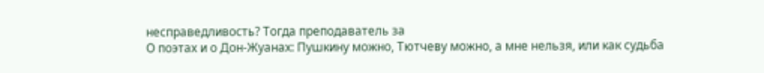несправедливость? Тогда преподаватель за
О поэтах и о Дон-Жуанах: Пушкину можно, Тютчеву можно, а мне нельзя, или как судьба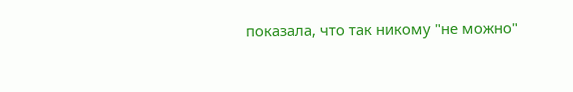показала, что так никому "не можно"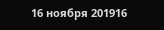16 ноября 201916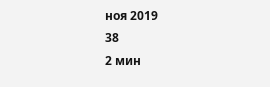ноя 2019
38
2 мин